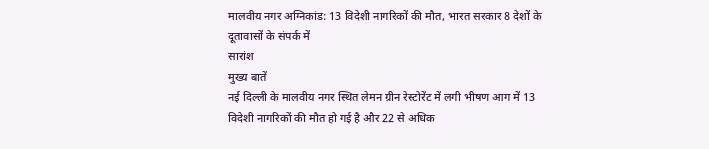मालवीय नगर अग्निकांड: 13 विदेशी नागरिकों की मौत, भारत सरकार 8 देशों के दूतावासों के संपर्क में
सारांश
मुख्य बातें
नई दिल्ली के मालवीय नगर स्थित लेमन ग्रीन रेस्टोरेंट में लगी भीषण आग में 13 विदेशी नागरिकों की मौत हो गई है और 22 से अधिक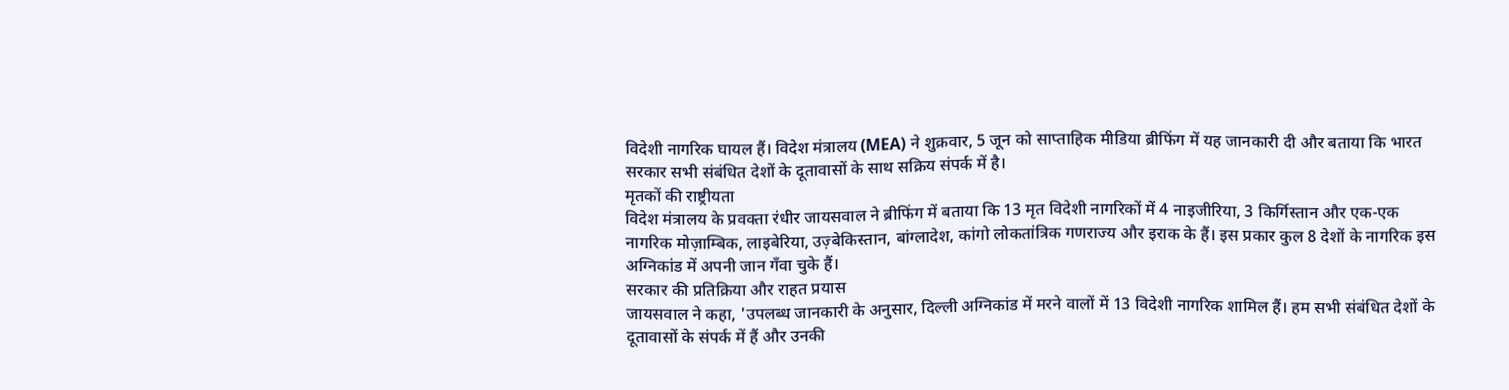विदेशी नागरिक घायल हैं। विदेश मंत्रालय (MEA) ने शुक्रवार, 5 जून को साप्ताहिक मीडिया ब्रीफिंग में यह जानकारी दी और बताया कि भारत सरकार सभी संबंधित देशों के दूतावासों के साथ सक्रिय संपर्क में है।
मृतकों की राष्ट्रीयता
विदेश मंत्रालय के प्रवक्ता रंधीर जायसवाल ने ब्रीफिंग में बताया कि 13 मृत विदेशी नागरिकों में 4 नाइजीरिया, 3 किर्गिस्तान और एक-एक नागरिक मोज़ाम्बिक, लाइबेरिया, उज़्बेकिस्तान, बांग्लादेश, कांगो लोकतांत्रिक गणराज्य और इराक के हैं। इस प्रकार कुल 8 देशों के नागरिक इस अग्निकांड में अपनी जान गँवा चुके हैं।
सरकार की प्रतिक्रिया और राहत प्रयास
जायसवाल ने कहा, 'उपलब्ध जानकारी के अनुसार, दिल्ली अग्निकांड में मरने वालों में 13 विदेशी नागरिक शामिल हैं। हम सभी संबंधित देशों के दूतावासों के संपर्क में हैं और उनकी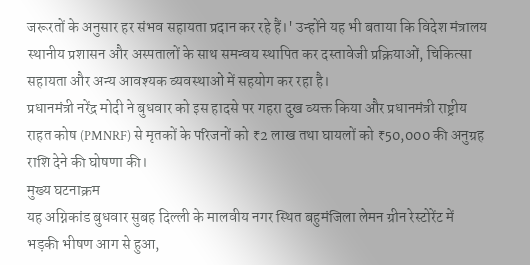जरूरतों के अनुसार हर संभव सहायता प्रदान कर रहे हैं।' उन्होंने यह भी बताया कि विदेश मंत्रालय स्थानीय प्रशासन और अस्पतालों के साथ समन्वय स्थापित कर दस्तावेजी प्रक्रियाओं, चिकित्सा सहायता और अन्य आवश्यक व्यवस्थाओं में सहयोग कर रहा है।
प्रधानमंत्री नरेंद्र मोदी ने बुधवार को इस हादसे पर गहरा दुख व्यक्त किया और प्रधानमंत्री राष्ट्रीय राहत कोष (PMNRF) से मृतकों के परिजनों को ₹2 लाख तथा घायलों को ₹50,000 की अनुग्रह राशि देने की घोषणा की।
मुख्य घटनाक्रम
यह अग्निकांड बुधवार सुबह दिल्ली के मालवीय नगर स्थित बहुमंजिला लेमन ग्रीन रेस्टोरेंट में भड़की भीषण आग से हुआ,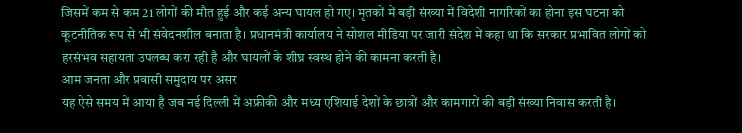जिसमें कम से कम 21 लोगों की मौत हुई और कई अन्य घायल हो गए। मृतकों में बड़ी संख्या में विदेशी नागरिकों का होना इस घटना को कूटनीतिक रूप से भी संवेदनशील बनाता है। प्रधानमंत्री कार्यालय ने सोशल मीडिया पर जारी संदेश में कहा था कि सरकार प्रभावित लोगों को हरसंभव सहायता उपलब्ध करा रही है और घायलों के शीघ्र स्वस्थ होने की कामना करती है।
आम जनता और प्रवासी समुदाय पर असर
यह ऐसे समय में आया है जब नई दिल्ली में अफ्रीकी और मध्य एशियाई देशों के छात्रों और कामगारों की बड़ी संख्या निवास करती है।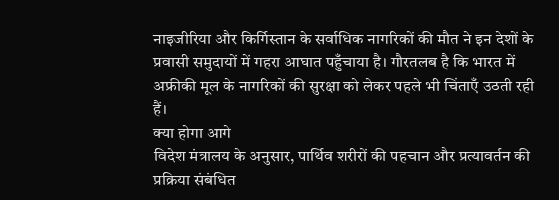नाइजीरिया और किर्गिस्तान के सर्वाधिक नागरिकों की मौत ने इन देशों के प्रवासी समुदायों में गहरा आघात पहुँचाया है। गौरतलब है कि भारत में अफ्रीकी मूल के नागरिकों की सुरक्षा को लेकर पहले भी चिंताएँ उठती रही हैं।
क्या होगा आगे
विदेश मंत्रालय के अनुसार, पार्थिव शरीरों की पहचान और प्रत्यावर्तन की प्रक्रिया संबंधित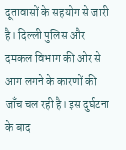दूतावासों के सहयोग से जारी है। दिल्ली पुलिस और दमकल विभाग की ओर से आग लगने के कारणों की जाँच चल रही है। इस दुर्घटना के बाद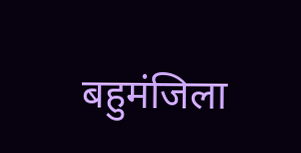बहुमंजिला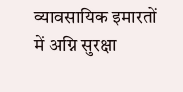व्यावसायिक इमारतों में अग्नि सुरक्षा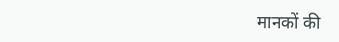मानकों की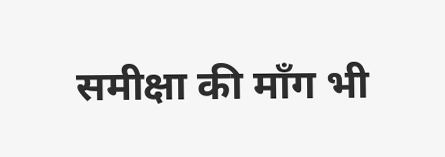समीक्षा की माँग भी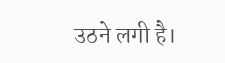उठने लगी है।